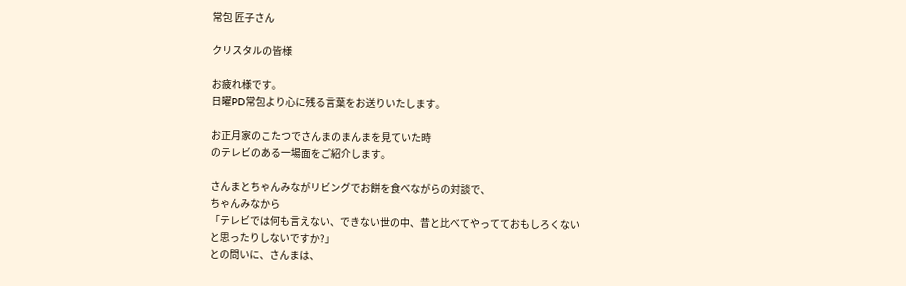常包 匠子さん

クリスタルの皆様

お疲れ様です。
日曜PD常包より心に残る言葉をお送りいたします。

お正月家のこたつでさんまのまんまを見ていた時
のテレビのある一場面をご紹介します。

さんまとちゃんみながリビングでお餅を食べながらの対談で、
ちゃんみなから
「テレビでは何も言えない、できない世の中、昔と比べてやってておもしろくないと思ったりしないですか?」
との問いに、さんまは、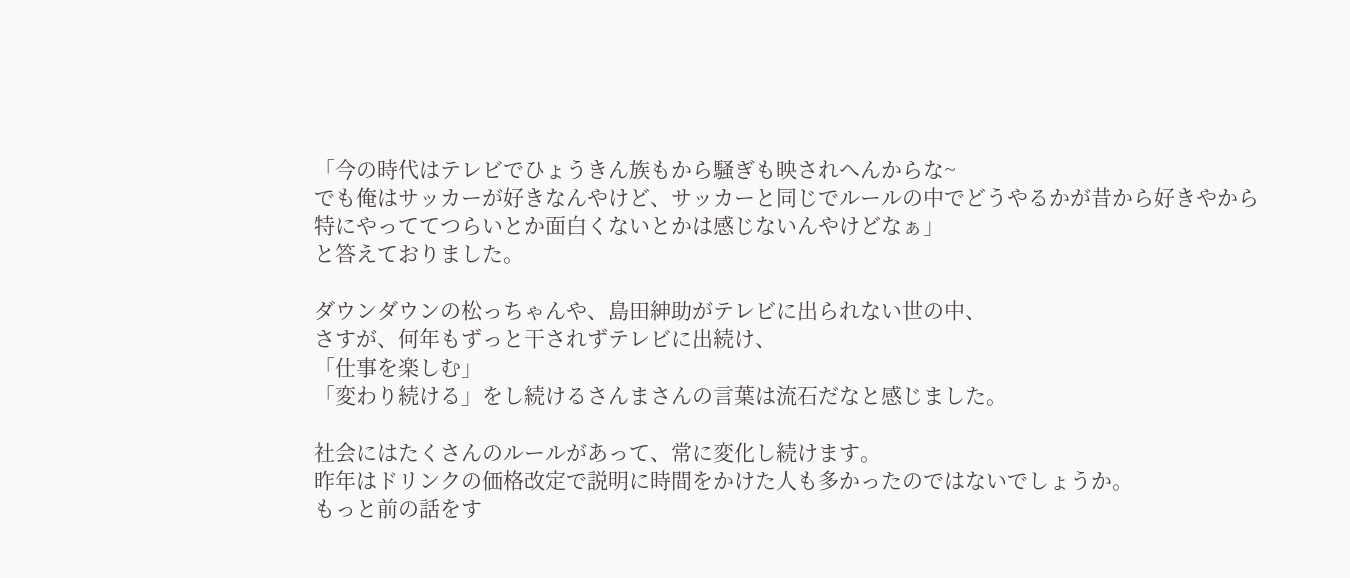「今の時代はテレビでひょうきん族もから騒ぎも映されへんからな~
でも俺はサッカーが好きなんやけど、サッカーと同じでルールの中でどうやるかが昔から好きやから
特にやっててつらいとか面白くないとかは感じないんやけどなぁ」
と答えておりました。

ダウンダウンの松っちゃんや、島田紳助がテレビに出られない世の中、
さすが、何年もずっと干されずテレビに出続け、
「仕事を楽しむ」
「変わり続ける」をし続けるさんまさんの言葉は流石だなと感じました。

社会にはたくさんのルールがあって、常に変化し続けます。
昨年はドリンクの価格改定で説明に時間をかけた人も多かったのではないでしょうか。
もっと前の話をす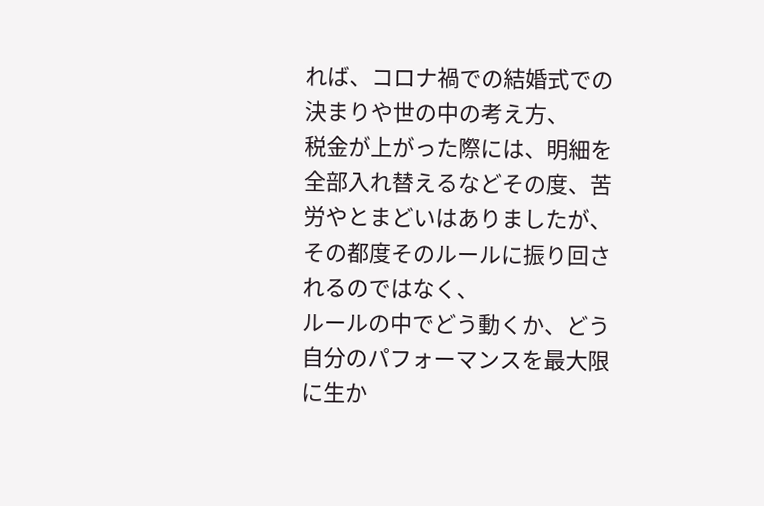れば、コロナ禍での結婚式での決まりや世の中の考え方、
税金が上がった際には、明細を全部入れ替えるなどその度、苦労やとまどいはありましたが、
その都度そのルールに振り回されるのではなく、
ルールの中でどう動くか、どう自分のパフォーマンスを最大限に生か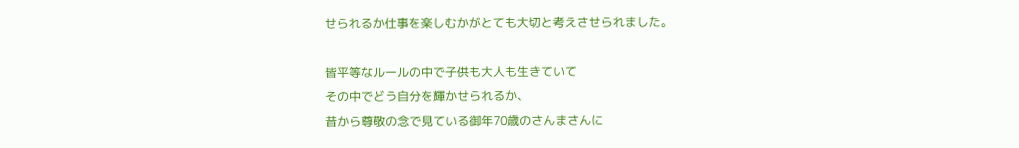せられるか仕事を楽しむかがとても大切と考えさせられました。

皆平等なルールの中で子供も大人も生きていて
その中でどう自分を輝かせられるか、
昔から尊敬の念で見ている御年70歳のさんまさんに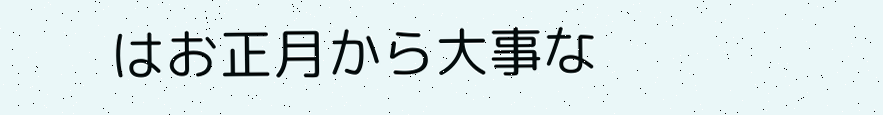はお正月から大事な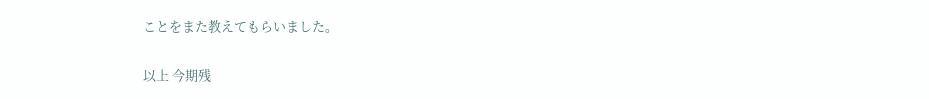ことをまた教えてもらいました。

以上 今期残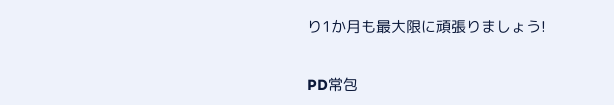り1か月も最大限に頑張りましょう!

PD常包